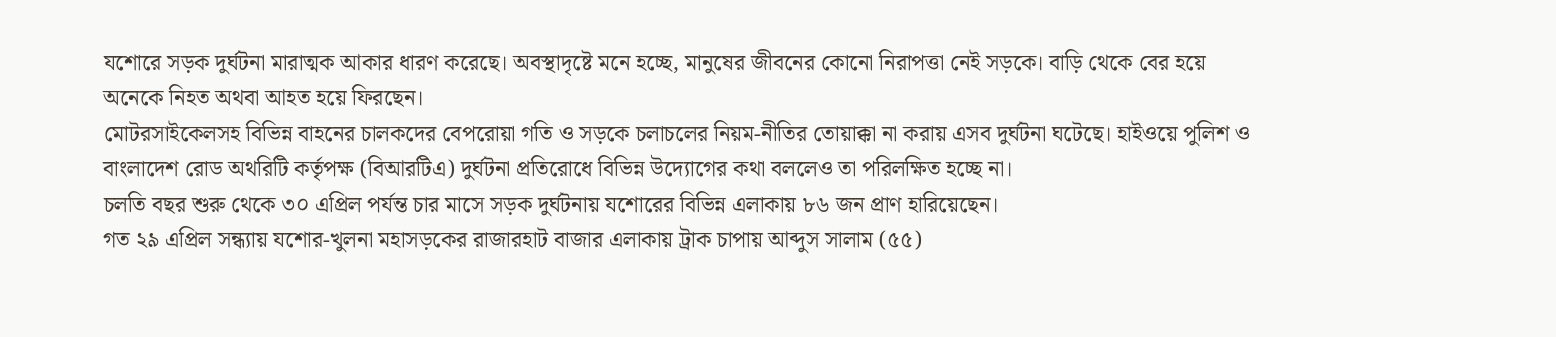যশোরে সড়ক দুর্ঘটনা মারাত্মক আকার ধারণ করেছে। অবস্থাদৃষ্টে মনে হচ্ছে, মানুষের জীবনের কোনো নিরাপত্তা নেই সড়কে। বাড়ি থেকে বের হয়ে অনেকে নিহত অথবা আহত হয়ে ফিরছেন।
মোটরসাইকেলসহ বিভিন্ন বাহনের চালকদের বেপরোয়া গতি ও সড়কে চলাচলের নিয়ম-নীতির তোয়াক্কা না করায় এসব দুর্ঘটনা ঘটেছে। হাইওয়ে পুলিশ ও বাংলাদেশ রোড অথরিটি কর্তৃপক্ষ (বিআরটিএ) দুর্ঘটনা প্রতিরোধে বিভিন্ন উদ্যোগের কথা বললেও তা পরিলক্ষিত হচ্ছে না।
চলতি বছর শুরু থেকে ৩০ এপ্রিল পর্যন্ত চার মাসে সড়ক দুর্ঘটনায় যশোরের বিভিন্ন এলাকায় ৮৬ জন প্রাণ হারিয়েছেন।
গত ২৯ এপ্রিল সন্ধ্যায় যশোর-খুলনা মহাসড়কের রাজারহাট বাজার এলাকায় ট্রাক চাপায় আব্দুস সালাম (৫৫)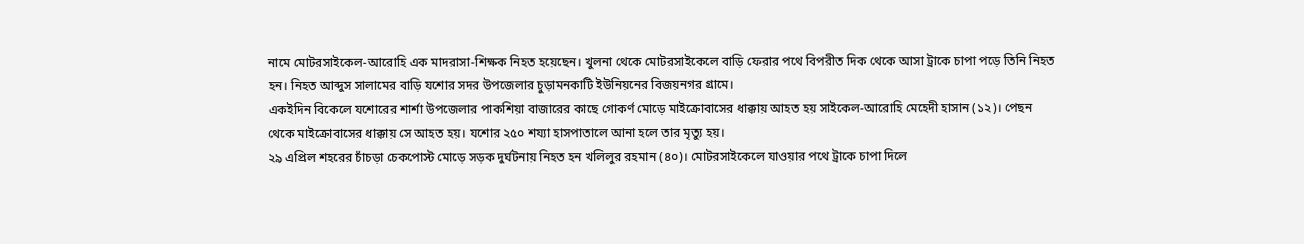নামে মোটরসাইকেল-আরোহি এক মাদরাসা-শিক্ষক নিহত হয়েছেন। খুলনা থেকে মোটরসাইকেলে বাড়ি ফেরার পথে বিপরীত দিক থেকে আসা ট্রাকে চাপা পড়ে তিনি নিহত হন। নিহত আব্দুস সালামের বাড়ি যশোর সদর উপজেলার চুড়ামনকাটি ইউনিয়নের বিজয়নগর গ্রামে।
একইদিন বিকেলে যশোরের শার্শা উপজেলার পাকশিয়া বাজারের কাছে গোকর্ণ মোড়ে মাইক্রোবাসের ধাক্কায় আহত হয় সাইকেল-আরোহি মেহেদী হাসান (১২)। পেছন থেকে মাইক্রোবাসের ধাক্কায় সে আহত হয়। যশোর ২৫০ শয্যা হাসপাতালে আনা হলে তার মৃত্যু হয়।
২৯ এপ্রিল শহরের চাঁচড়া চেকপোস্ট মোড়ে সড়ক দুর্ঘটনায় নিহত হন খলিলুর রহমান (৪০)। মোটরসাইকেলে যাওয়ার পথে ট্রাকে চাপা দিলে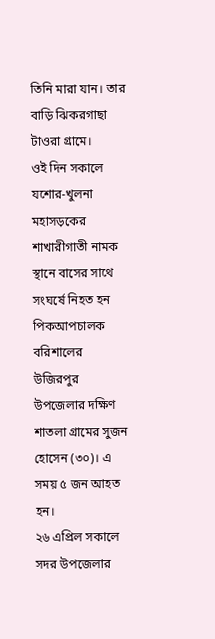তিনি মারা যান। তার বাড়ি ঝিকরগাছা টাওরা গ্রামে।
ওই দিন সকালে যশোর-খুলনা মহাসড়কের শাখারীগাতী নামক স্থানে বাসের সাথে সংঘর্ষে নিহত হন পিকআপচালক বরিশালের উজিরপুর উপজেলার দক্ষিণ শাতলা গ্রামের সুজন হোসেন (৩০)। এ সময় ৫ জন আহত হন।
২৬ এপ্রিল সকালে সদর উপজেলার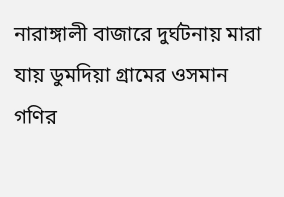নারাঙ্গালী বাজারে দুর্ঘটনায় মারা যায় ডুমদিয়া গ্রামের ওসমান গণির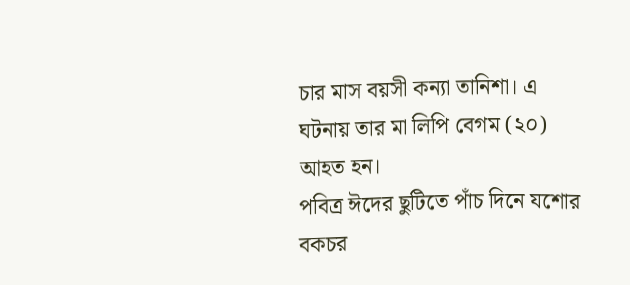চার মাস বয়সী কন্যা তানিশা। এ ঘটনায় তার মা লিপি বেগম (২০) আহত হন।
পবিত্র ঈদের ছুটিতে পাঁচ দিনে যশোর বকচর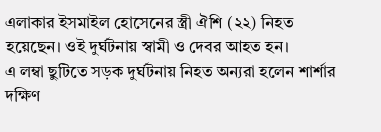এলাকার ইসমাইল হোসেনের স্ত্রী ঐশি (২২) নিহত হয়েছেন। ওই দুর্ঘটনায় স্বামী ও দেবর আহত হন।
এ লম্বা ছুটিতে সড়ক দুর্ঘটনায় নিহত অন্যরা হলেন শার্শার দক্ষিণ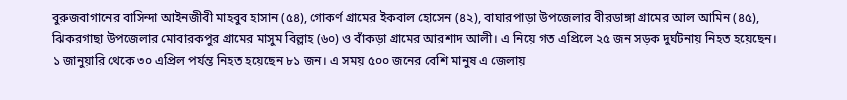বুরুজবাগানের বাসিন্দা আইনজীবী মাহবুব হাসান (৫৪), গোকর্ণ গ্রামের ইকবাল হোসেন (৪২), বাঘারপাড়া উপজেলার বীরডাঙ্গা গ্রামের আল আমিন (৪৫), ঝিকরগাছা উপজেলার মোবারকপুর গ্রামের মাসুম বিল্লাহ (৬০) ও বাঁকড়া গ্রামের আরশাদ আলী। এ নিয়ে গত এপ্রিলে ২৫ জন সড়ক দুর্ঘটনায় নিহত হয়েছেন।
১ জানুয়ারি থেকে ৩০ এপ্রিল পর্যন্ত নিহত হয়েছেন ৮১ জন। এ সময় ৫০০ জনের বেশি মানুষ এ জেলায়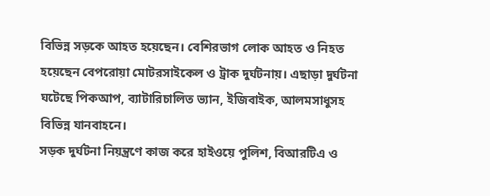বিভিন্ন সড়কে আহত হয়েছেন। বেশিরভাগ লোক আহত ও নিহত হয়েছেন বেপরোয়া মোটরসাইকেল ও ট্রাক দুর্ঘটনায়। এছাড়া দুর্ঘটনা ঘটেছে পিকআপ, ব্যাটারিচালিত ভ্যান, ইজিবাইক, আলমসাধুসহ বিভিন্ন যানবাহনে।
সড়ক দুর্ঘটনা নিয়ন্ত্রণে কাজ করে হাইওয়ে পুলিশ, বিআরটিএ ও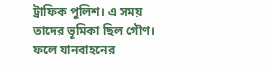ট্রাফিক পুলিশ। এ সময় তাদের ভূমিকা ছিল গৌণ। ফলে যানবাহনের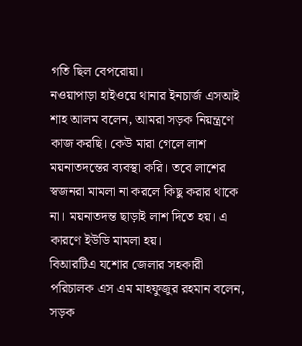গতি ছিল বেপরোয়া।
নওয়াপাড়া হাইওয়ে থানার ইনচার্জ এসআই শাহ আলম বলেন, আমরা সড়ক নিয়ন্ত্রণে কাজ করছি। কেউ মারা গেলে লাশ ময়নাতদন্তের ব্যবস্থা করি। তবে লাশের স্বজনরা মামলা না করলে কিছু করার থাকে না। ময়নাতদন্ত ছাড়াই লাশ দিতে হয়। এ কারণে ইউডি মামলা হয়।
বিআরটিএ যশোর জেলার সহকারী পরিচালক এস এম মাহফুজুর রহমান বলেন, সড়ক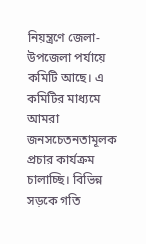নিয়ন্ত্রণে জেলা- উপজেলা পর্যায়ে কমিটি আছে। এ কমিটির মাধ্যমে আমরা জনসচেতনতামূলক প্রচার কার্যক্রম চালাচ্ছি। বিভিন্ন সড়কে গতি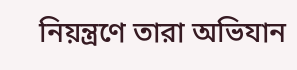নিয়ন্ত্রণে তারা অভিযান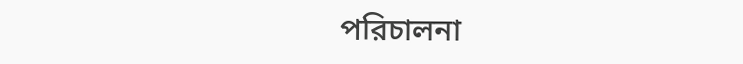পরিচালনা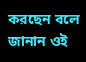করছেন বলে জানান ওই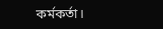কর্মকর্তা।